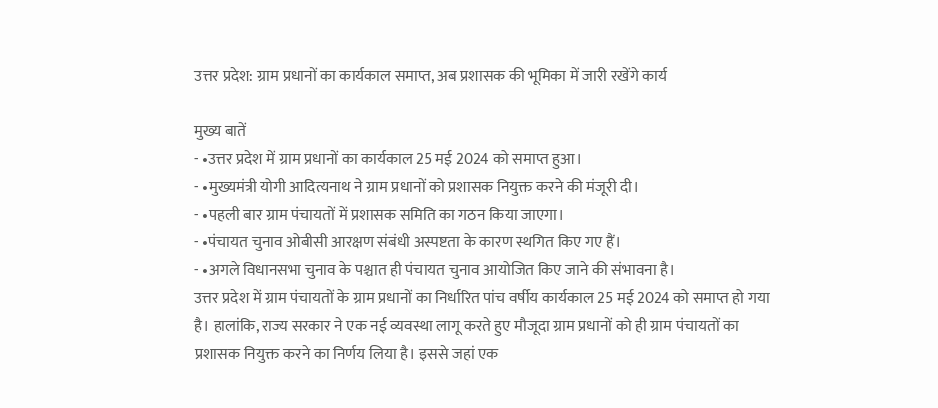उत्तर प्रदेश: ग्राम प्रधानों का कार्यकाल समाप्त, अब प्रशासक की भूमिका में जारी रखेंगे कार्य

मुख्य बातें
- •उत्तर प्रदेश में ग्राम प्रधानों का कार्यकाल 25 मई 2024 को समाप्त हुआ।
- •मुख्यमंत्री योगी आदित्यनाथ ने ग्राम प्रधानों को प्रशासक नियुक्त करने की मंजूरी दी।
- •पहली बार ग्राम पंचायतों में प्रशासक समिति का गठन किया जाएगा।
- •पंचायत चुनाव ओबीसी आरक्षण संबंधी अस्पष्टता के कारण स्थगित किए गए हैं।
- •अगले विधानसभा चुनाव के पश्चात ही पंचायत चुनाव आयोजित किए जाने की संभावना है।
उत्तर प्रदेश में ग्राम पंचायतों के ग्राम प्रधानों का निर्धारित पांच वर्षीय कार्यकाल 25 मई 2024 को समाप्त हो गया है। हालांकि, राज्य सरकार ने एक नई व्यवस्था लागू करते हुए मौजूदा ग्राम प्रधानों को ही ग्राम पंचायतों का प्रशासक नियुक्त करने का निर्णय लिया है। इससे जहां एक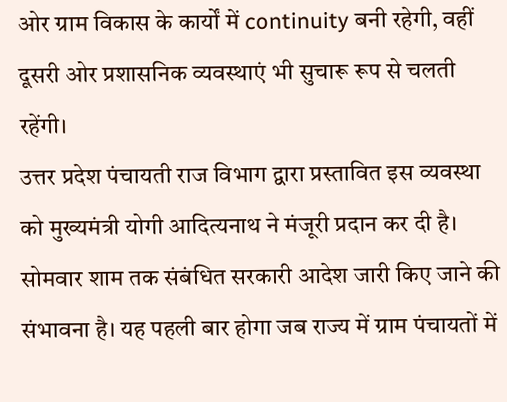ओर ग्राम विकास के कार्यों में continuity बनी रहेगी, वहीं दूसरी ओर प्रशासनिक व्यवस्थाएं भी सुचारू रूप से चलती रहेंगी।
उत्तर प्रदेश पंचायती राज विभाग द्वारा प्रस्तावित इस व्यवस्था को मुख्यमंत्री योगी आदित्यनाथ ने मंजूरी प्रदान कर दी है। सोमवार शाम तक संबंधित सरकारी आदेश जारी किए जाने की संभावना है। यह पहली बार होगा जब राज्य में ग्राम पंचायतों में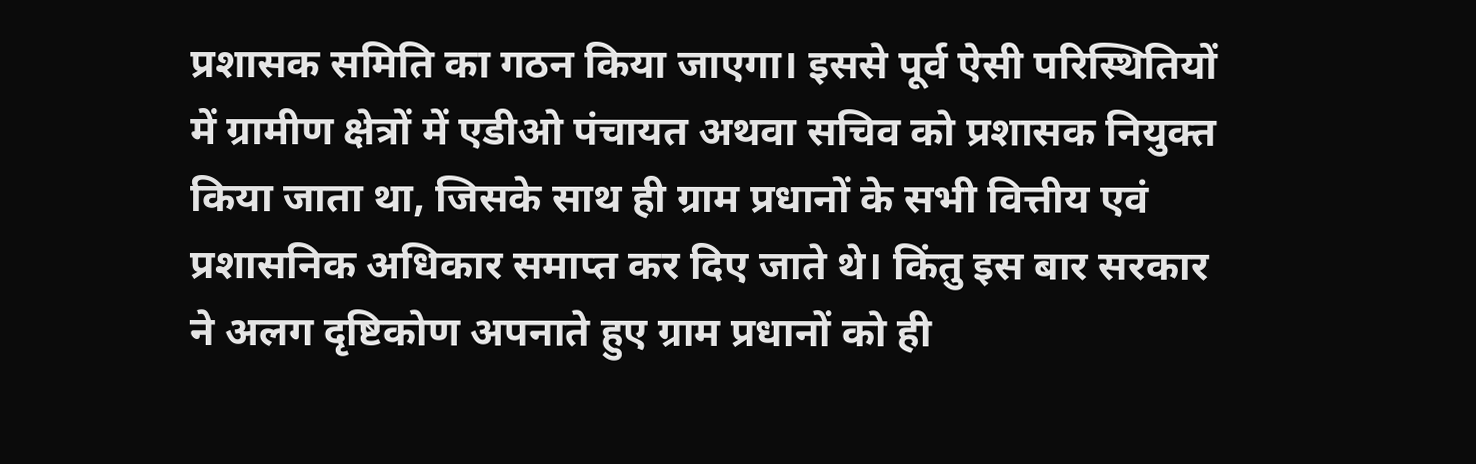प्रशासक समिति का गठन किया जाएगा। इससे पूर्व ऐसी परिस्थितियों में ग्रामीण क्षेत्रों में एडीओ पंचायत अथवा सचिव को प्रशासक नियुक्त किया जाता था, जिसके साथ ही ग्राम प्रधानों के सभी वित्तीय एवं प्रशासनिक अधिकार समाप्त कर दिए जाते थे। किंतु इस बार सरकार ने अलग दृष्टिकोण अपनाते हुए ग्राम प्रधानों को ही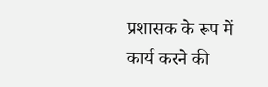प्रशासक के रूप में कार्य करने की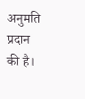अनुमति प्रदान की है।